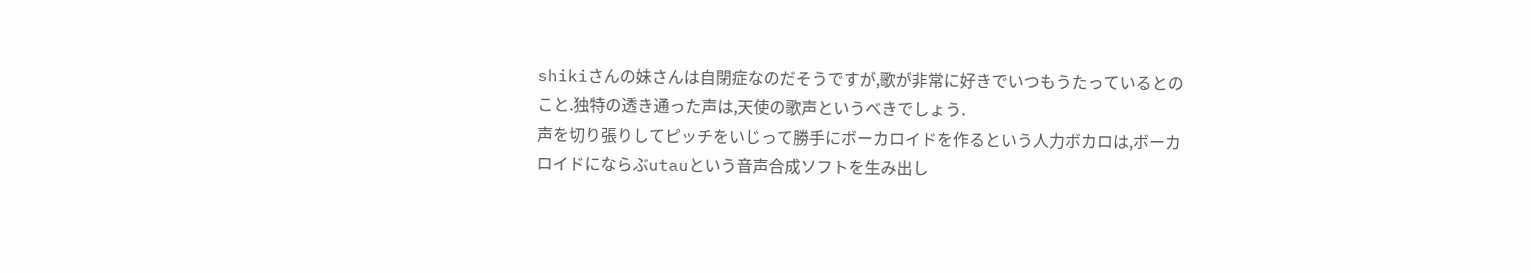shikiさんの妹さんは自閉症なのだそうですが,歌が非常に好きでいつもうたっているとのこと.独特の透き通った声は,天使の歌声というべきでしょう.
声を切り張りしてピッチをいじって勝手にボーカロイドを作るという人力ボカロは,ボーカロイドにならぶutauという音声合成ソフトを生み出し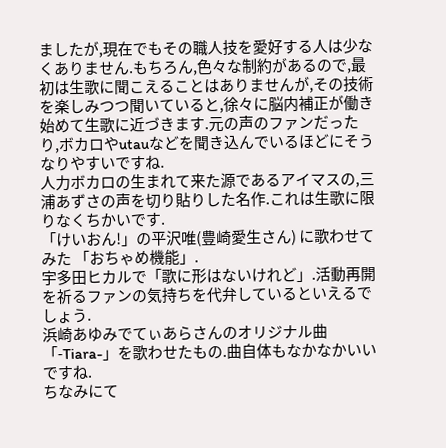ましたが,現在でもその職人技を愛好する人は少なくありません.もちろん,色々な制約があるので,最初は生歌に聞こえることはありませんが,その技術を楽しみつつ聞いていると,徐々に脳内補正が働き始めて生歌に近づきます.元の声のファンだったり,ボカロやutauなどを聞き込んでいるほどにそうなりやすいですね.
人力ボカロの生まれて来た源であるアイマスの,三浦あずさの声を切り貼りした名作.これは生歌に限りなくちかいです.
「けいおん!」の平沢唯(豊崎愛生さん) に歌わせてみた 「おちゃめ機能」.
宇多田ヒカルで「歌に形はないけれど」.活動再開を祈るファンの気持ちを代弁しているといえるでしょう.
浜崎あゆみでてぃあらさんのオリジナル曲「-Tiara-」を歌わせたもの.曲自体もなかなかいいですね.
ちなみにて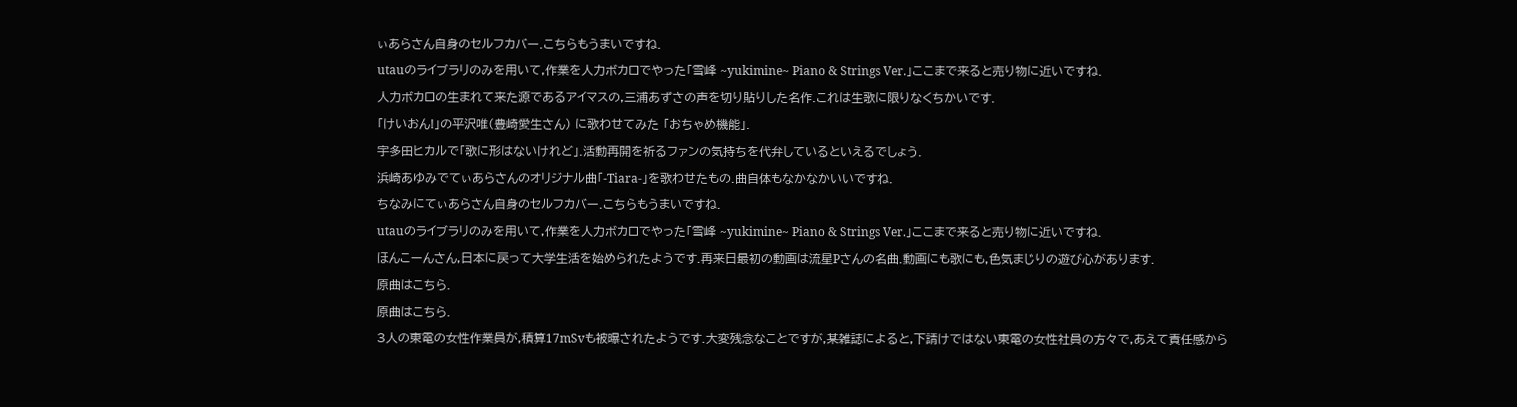ぃあらさん自身のセルフカバー.こちらもうまいですね.
utauのライブラリのみを用いて,作業を人力ボカロでやった「雪峰 ~yukimine~ Piano & Strings Ver.」ここまで来ると売り物に近いですね.
人力ボカロの生まれて来た源であるアイマスの,三浦あずさの声を切り貼りした名作.これは生歌に限りなくちかいです.
「けいおん!」の平沢唯(豊崎愛生さん) に歌わせてみた 「おちゃめ機能」.
宇多田ヒカルで「歌に形はないけれど」.活動再開を祈るファンの気持ちを代弁しているといえるでしょう.
浜崎あゆみでてぃあらさんのオリジナル曲「-Tiara-」を歌わせたもの.曲自体もなかなかいいですね.
ちなみにてぃあらさん自身のセルフカバー.こちらもうまいですね.
utauのライブラリのみを用いて,作業を人力ボカロでやった「雪峰 ~yukimine~ Piano & Strings Ver.」ここまで来ると売り物に近いですね.
ほんこーんさん,日本に戻って大学生活を始められたようです.再来日最初の動画は流星Pさんの名曲.動画にも歌にも,色気まじりの遊び心があります.
原曲はこちら.
原曲はこちら.
3人の東電の女性作業員が,積算17mSvも被曝されたようです.大変残念なことですが,某雑誌によると,下請けではない東電の女性社員の方々で,あえて責任感から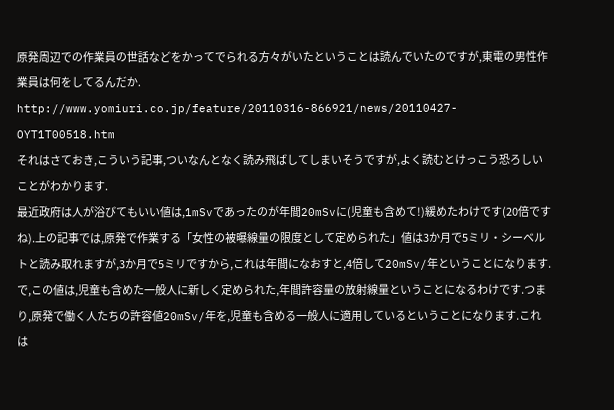原発周辺での作業員の世話などをかってでられる方々がいたということは読んでいたのですが,東電の男性作業員は何をしてるんだか.
http://www.yomiuri.co.jp/feature/20110316-866921/news/20110427-OYT1T00518.htm
それはさておき,こういう記事,ついなんとなく読み飛ばしてしまいそうですが,よく読むとけっこう恐ろしいことがわかります.
最近政府は人が浴びてもいい値は,1mSvであったのが年間20mSvに(児童も含めて!)緩めたわけです(20倍ですね).上の記事では,原発で作業する「女性の被曝線量の限度として定められた」値は3か月で5ミリ・シーベルトと読み取れますが,3か月で5ミリですから,これは年間になおすと,4倍して20mSv/年ということになります.で,この値は,児童も含めた一般人に新しく定められた,年間許容量の放射線量ということになるわけです.つまり,原発で働く人たちの許容値20mSv/年を,児童も含める一般人に適用しているということになります.これは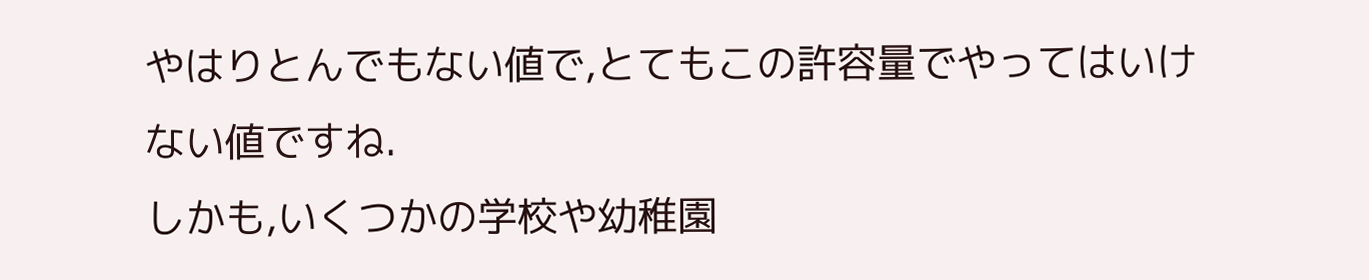やはりとんでもない値で,とてもこの許容量でやってはいけない値ですね.
しかも,いくつかの学校や幼稚園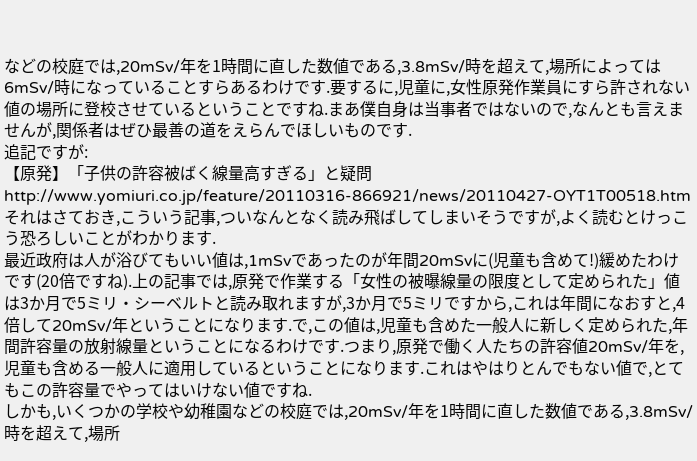などの校庭では,20mSv/年を1時間に直した数値である,3.8mSv/時を超えて,場所によっては6mSv/時になっていることすらあるわけです.要するに,児童に,女性原発作業員にすら許されない値の場所に登校させているということですね.まあ僕自身は当事者ではないので,なんとも言えませんが,関係者はぜひ最善の道をえらんでほしいものです.
追記ですが:
【原発】「子供の許容被ばく線量高すぎる」と疑問
http://www.yomiuri.co.jp/feature/20110316-866921/news/20110427-OYT1T00518.htm
それはさておき,こういう記事,ついなんとなく読み飛ばしてしまいそうですが,よく読むとけっこう恐ろしいことがわかります.
最近政府は人が浴びてもいい値は,1mSvであったのが年間20mSvに(児童も含めて!)緩めたわけです(20倍ですね).上の記事では,原発で作業する「女性の被曝線量の限度として定められた」値は3か月で5ミリ・シーベルトと読み取れますが,3か月で5ミリですから,これは年間になおすと,4倍して20mSv/年ということになります.で,この値は,児童も含めた一般人に新しく定められた,年間許容量の放射線量ということになるわけです.つまり,原発で働く人たちの許容値20mSv/年を,児童も含める一般人に適用しているということになります.これはやはりとんでもない値で,とてもこの許容量でやってはいけない値ですね.
しかも,いくつかの学校や幼稚園などの校庭では,20mSv/年を1時間に直した数値である,3.8mSv/時を超えて,場所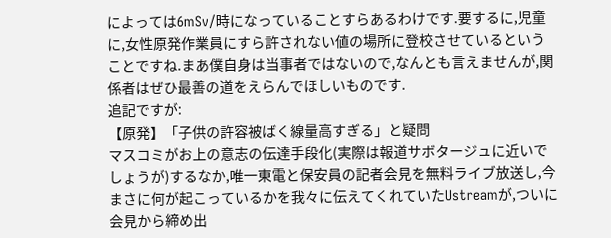によっては6mSv/時になっていることすらあるわけです.要するに,児童に,女性原発作業員にすら許されない値の場所に登校させているということですね.まあ僕自身は当事者ではないので,なんとも言えませんが,関係者はぜひ最善の道をえらんでほしいものです.
追記ですが:
【原発】「子供の許容被ばく線量高すぎる」と疑問
マスコミがお上の意志の伝達手段化(実際は報道サボタージュに近いでしょうが)するなか,唯一東電と保安員の記者会見を無料ライブ放送し,今まさに何が起こっているかを我々に伝えてくれていたUstreamが,ついに会見から締め出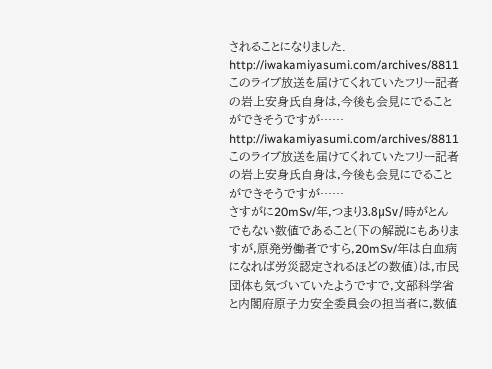されることになりました.
http://iwakamiyasumi.com/archives/8811
このライブ放送を届けてくれていたフリー記者の岩上安身氏自身は,今後も会見にでることができそうですが……
http://iwakamiyasumi.com/archives/8811
このライブ放送を届けてくれていたフリー記者の岩上安身氏自身は,今後も会見にでることができそうですが……
さすがに20mSv/年,つまり3.8μSv/時がとんでもない数値であること(下の解説にもありますが,原発労働者ですら,20mSv/年は白血病になれば労災認定されるほどの数値)は,市民団体も気づいていたようですで,文部科学省と内閣府原子力安全委員会の担当者に,数値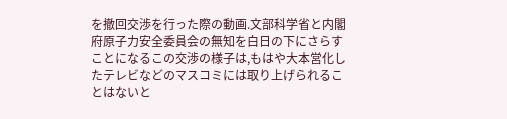を撤回交渉を行った際の動画.文部科学省と内閣府原子力安全委員会の無知を白日の下にさらすことになるこの交渉の様子は,もはや大本営化したテレビなどのマスコミには取り上げられることはないと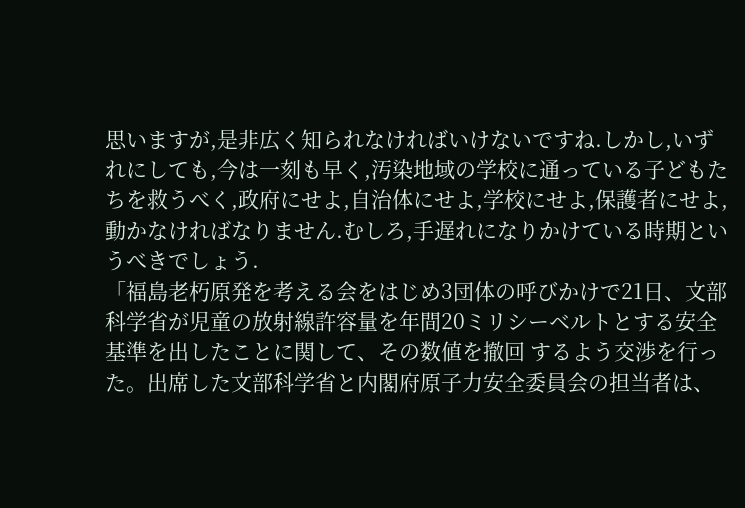思いますが,是非広く知られなければいけないですね.しかし,いずれにしても,今は一刻も早く,汚染地域の学校に通っている子どもたちを救うべく,政府にせよ,自治体にせよ,学校にせよ,保護者にせよ,動かなければなりません.むしろ,手遅れになりかけている時期というべきでしょう.
「福島老朽原発を考える会をはじめ3団体の呼びかけで21日、文部科学省が児童の放射線許容量を年間20ミリシーベルトとする安全基準を出したことに関して、その数値を撤回 するよう交渉を行った。出席した文部科学省と内閣府原子力安全委員会の担当者は、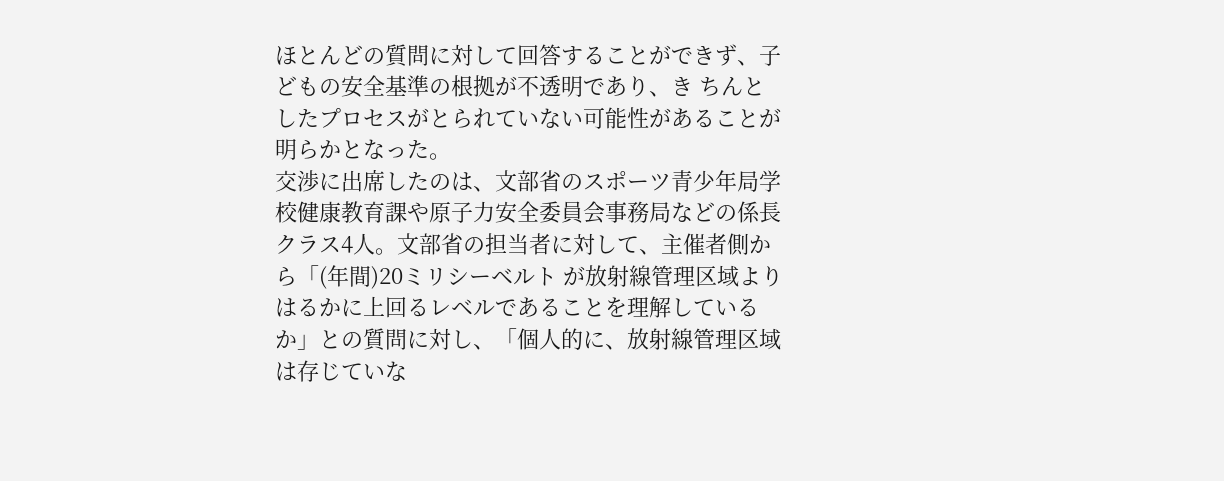ほとんどの質問に対して回答することができず、子どもの安全基準の根拠が不透明であり、き ちんとしたプロセスがとられていない可能性があることが明らかとなった。
交渉に出席したのは、文部省のスポーツ青少年局学校健康教育課や原子力安全委員会事務局などの係長クラス4人。文部省の担当者に対して、主催者側から「(年間)20ミリシーベルト が放射線管理区域よりはるかに上回るレベルであることを理解しているか」との質問に対し、「個人的に、放射線管理区域は存じていな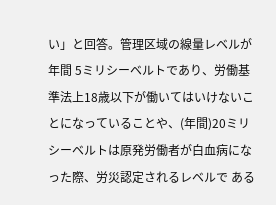い」と回答。管理区域の線量レベルが年間 5ミリシーベルトであり、労働基準法上18歳以下が働いてはいけないことになっていることや、(年間)20ミリシーベルトは原発労働者が白血病になった際、労災認定されるレベルで ある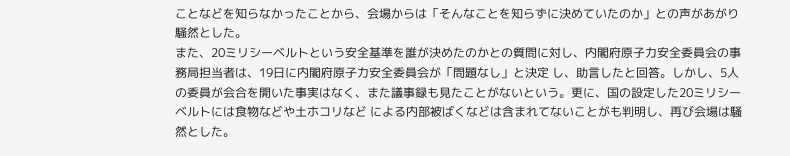ことなどを知らなかったことから、会場からは「そんなことを知らずに決めていたのか」との声があがり騒然とした。
また、20ミリシーベルトという安全基準を誰が決めたのかとの質問に対し、内閣府原子力安全委員会の事務局担当者は、19日に内閣府原子力安全委員会が「問題なし」と決定 し、助言したと回答。しかし、5人の委員が会合を開いた事実はなく、また議事録も見たことがないという。更に、国の設定した20ミリシーベルトには食物などや土ホコリなど による内部被ばくなどは含まれてないことがも判明し、再び会場は騒然とした。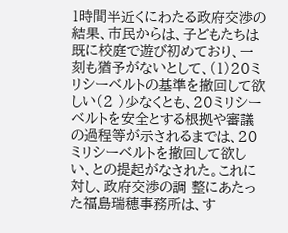1時間半近くにわたる政府交渉の結果、市民からは、子どもたちは既に校庭で遊び初めており、一刻も猶予がないとして、(1)20ミリシーベルトの基準を撤回して欲しい(2 )少なくとも、20ミリシーベルトを安全とする根拠や審議の過程等が示されるまでは、20ミリシーベルトを撤回して欲しい、との提起がなされた。これに対し、政府交渉の調 整にあたった福島瑞穂事務所は、す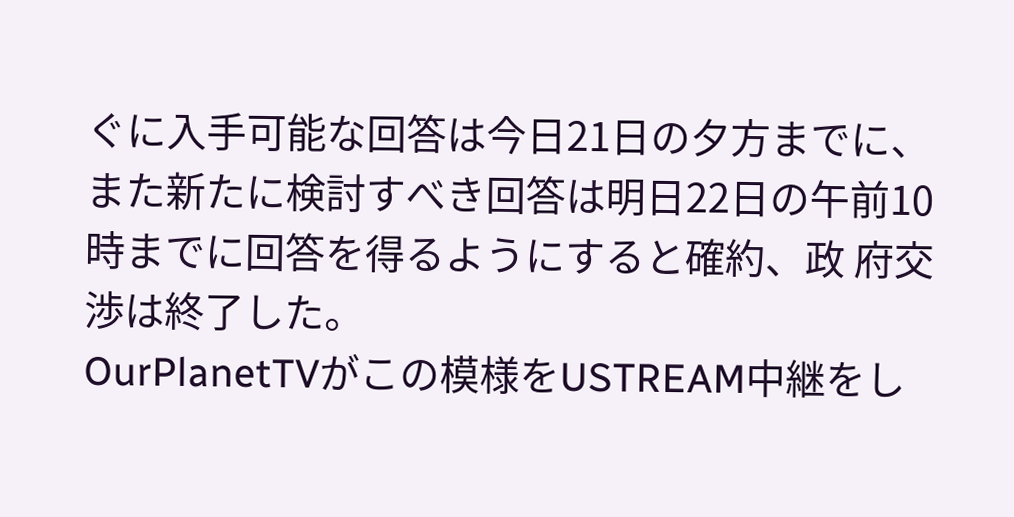ぐに入手可能な回答は今日21日の夕方までに、また新たに検討すべき回答は明日22日の午前10時までに回答を得るようにすると確約、政 府交渉は終了した。
OurPlanetTVがこの模様をUSTREAM中継をし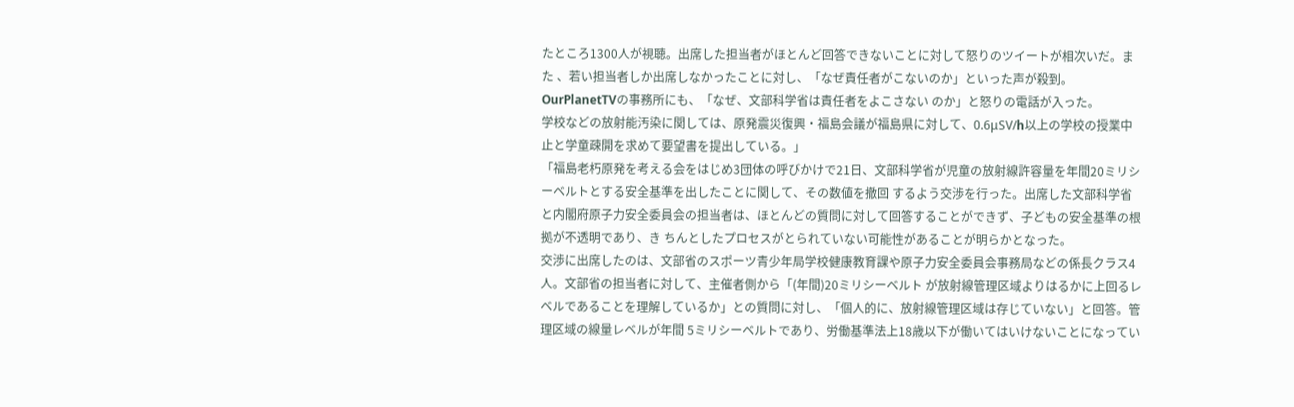たところ1300人が視聴。出席した担当者がほとんど回答できないことに対して怒りのツイートが相次いだ。また 、若い担当者しか出席しなかったことに対し、「なぜ責任者がこないのか」といった声が殺到。OurPlanetTVの事務所にも、「なぜ、文部科学省は責任者をよこさない のか」と怒りの電話が入った。
学校などの放射能汚染に関しては、原発震災復興・福島会議が福島県に対して、0.6μSV/h以上の学校の授業中止と学童疎開を求めて要望書を提出している。」
「福島老朽原発を考える会をはじめ3団体の呼びかけで21日、文部科学省が児童の放射線許容量を年間20ミリシーベルトとする安全基準を出したことに関して、その数値を撤回 するよう交渉を行った。出席した文部科学省と内閣府原子力安全委員会の担当者は、ほとんどの質問に対して回答することができず、子どもの安全基準の根拠が不透明であり、き ちんとしたプロセスがとられていない可能性があることが明らかとなった。
交渉に出席したのは、文部省のスポーツ青少年局学校健康教育課や原子力安全委員会事務局などの係長クラス4人。文部省の担当者に対して、主催者側から「(年間)20ミリシーベルト が放射線管理区域よりはるかに上回るレベルであることを理解しているか」との質問に対し、「個人的に、放射線管理区域は存じていない」と回答。管理区域の線量レベルが年間 5ミリシーベルトであり、労働基準法上18歳以下が働いてはいけないことになってい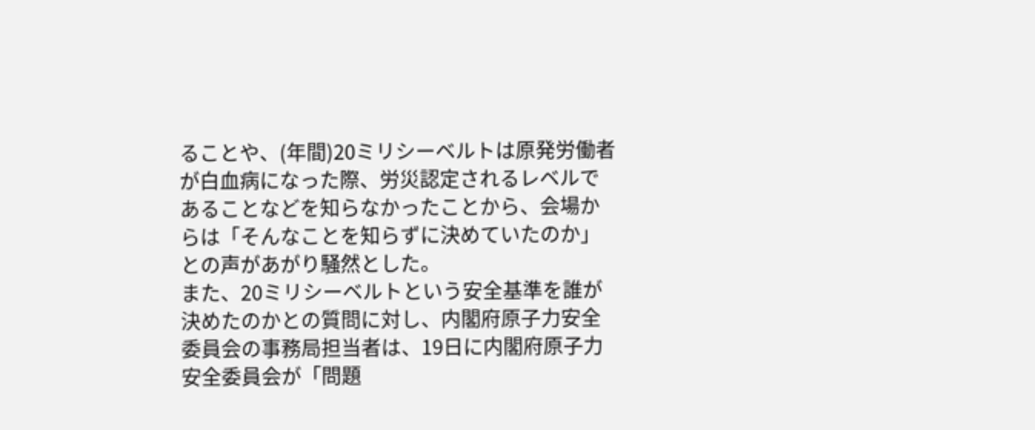ることや、(年間)20ミリシーベルトは原発労働者が白血病になった際、労災認定されるレベルで あることなどを知らなかったことから、会場からは「そんなことを知らずに決めていたのか」との声があがり騒然とした。
また、20ミリシーベルトという安全基準を誰が決めたのかとの質問に対し、内閣府原子力安全委員会の事務局担当者は、19日に内閣府原子力安全委員会が「問題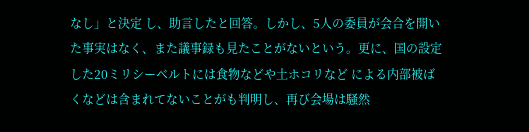なし」と決定 し、助言したと回答。しかし、5人の委員が会合を開いた事実はなく、また議事録も見たことがないという。更に、国の設定した20ミリシーベルトには食物などや土ホコリなど による内部被ばくなどは含まれてないことがも判明し、再び会場は騒然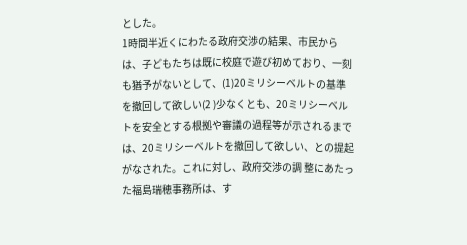とした。
1時間半近くにわたる政府交渉の結果、市民からは、子どもたちは既に校庭で遊び初めており、一刻も猶予がないとして、(1)20ミリシーベルトの基準を撤回して欲しい(2 )少なくとも、20ミリシーベルトを安全とする根拠や審議の過程等が示されるまでは、20ミリシーベルトを撤回して欲しい、との提起がなされた。これに対し、政府交渉の調 整にあたった福島瑞穂事務所は、す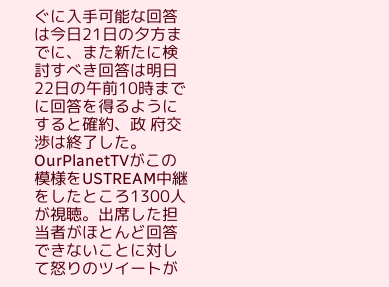ぐに入手可能な回答は今日21日の夕方までに、また新たに検討すべき回答は明日22日の午前10時までに回答を得るようにすると確約、政 府交渉は終了した。
OurPlanetTVがこの模様をUSTREAM中継をしたところ1300人が視聴。出席した担当者がほとんど回答できないことに対して怒りのツイートが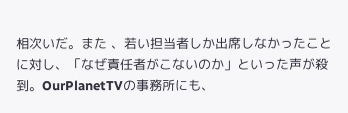相次いだ。また 、若い担当者しか出席しなかったことに対し、「なぜ責任者がこないのか」といった声が殺到。OurPlanetTVの事務所にも、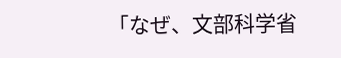「なぜ、文部科学省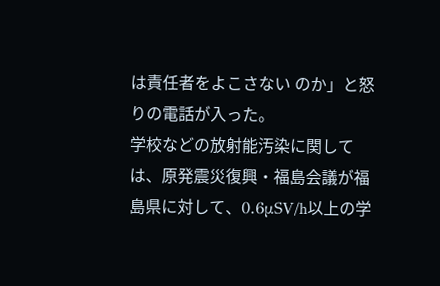は責任者をよこさない のか」と怒りの電話が入った。
学校などの放射能汚染に関しては、原発震災復興・福島会議が福島県に対して、0.6μSV/h以上の学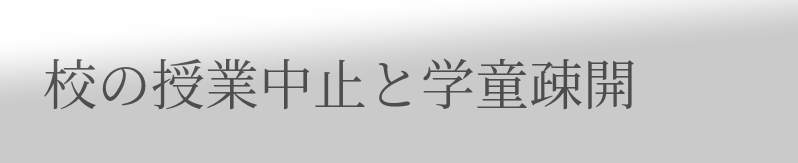校の授業中止と学童疎開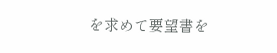を求めて要望書を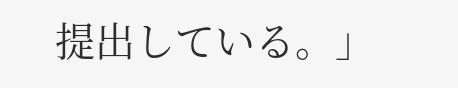提出している。」